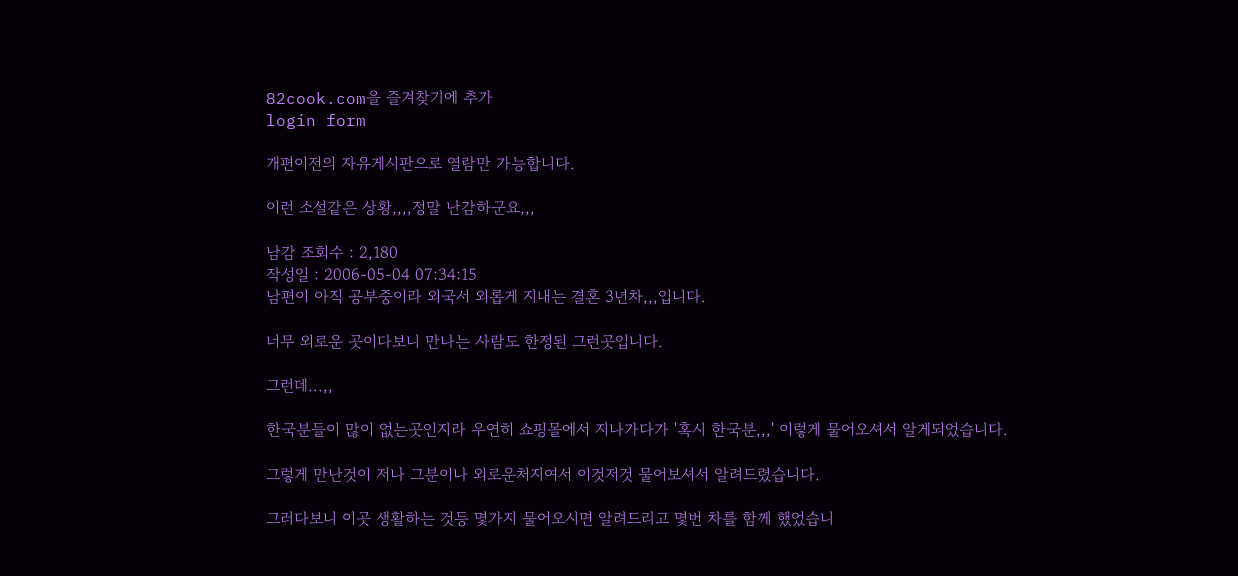82cook.com을 즐겨찾기에 추가
login form

개편이전의 자유게시판으로 열람만 가능합니다.

이런 소설같은 상황,,,,정말 난감하군요,,,

남감 조회수 : 2,180
작성일 : 2006-05-04 07:34:15
남편이 아직 공부중이라 외국서 외롭게 지내는 결혼 3년차,,,입니다.

너무 외로운 곳이다보니 만나는 사람도 한정된 그런곳입니다.

그런데...,,

한국분들이 많이 없는곳인지라 우연히 쇼핑몰에서 지나가다가 '혹시 한국분,,,' 이렇게 물어오셔서 알게되었습니다.

그렇게 만난것이 저나 그분이나 외로운처지여서 이것저것 물어보셔서 알려드렸습니다.

그러다보니 이곳 생활하는 것등 몇가지 물어오시면 알려드리고 몇번 차를 함께 했었습니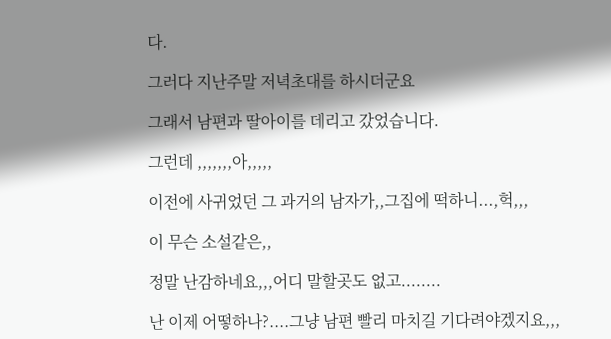다.

그러다 지난주말 저녁초대를 하시더군요

그래서 남편과 딸아이를 데리고 갔었습니다.

그런데 ,,,,,,,아,,,,,

이전에 사귀었던 그 과거의 남자가,,그집에 떡하니...,헉,,,

이 무슨 소설같은,,

정말 난감하네요,,,어디 말할곳도 없고........

난 이제 어떻하나?....그냥 남편 빨리 마치길 기다려야겠지요,,,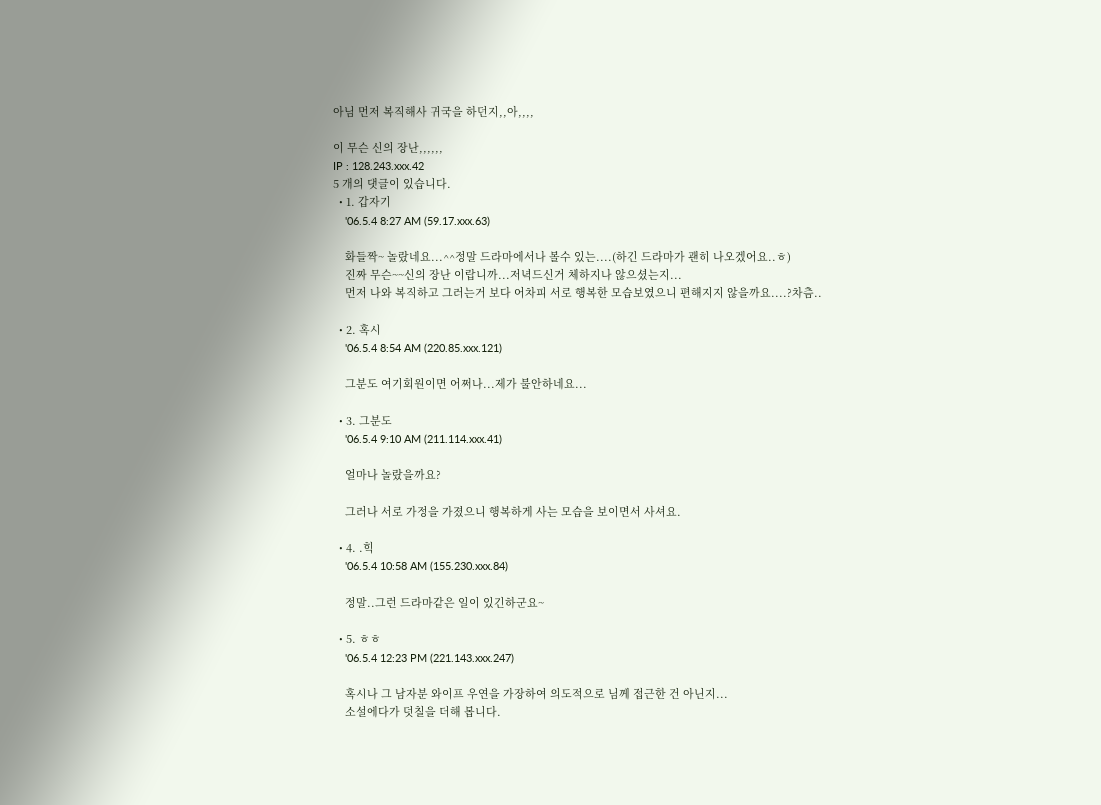아님 먼저 복직해사 귀국을 하던지,,아,,,,

이 무슨 신의 장난,,,,,,
IP : 128.243.xxx.42
5 개의 댓글이 있습니다.
  • 1. 갑자기
    '06.5.4 8:27 AM (59.17.xxx.63)

    화들짝~ 놀랐네요...^^정말 드라마에서나 볼수 있는....(하긴 드라마가 괜히 나오겠어요..ㅎ)
    진짜 무슨~~신의 장난 이랍니까...저녁드신거 체하지나 않으셨는지...
    먼저 나와 복직하고 그러는거 보다 어차피 서로 행복한 모습보였으니 편해지지 않을까요....?차츰..

  • 2. 혹시
    '06.5.4 8:54 AM (220.85.xxx.121)

    그분도 여기회원이면 어쩌나...제가 불안하네요...

  • 3. 그분도
    '06.5.4 9:10 AM (211.114.xxx.41)

    얼마나 놀랐을까요?

    그러나 서로 가정을 가졌으니 행복하게 사는 모습을 보이면서 사셔요.

  • 4. .힉
    '06.5.4 10:58 AM (155.230.xxx.84)

    정말..그런 드라마같은 일이 있긴하군요~

  • 5. ㅎㅎ
    '06.5.4 12:23 PM (221.143.xxx.247)

    혹시나 그 남자분 와이프 우연을 가장하여 의도적으로 님께 접근한 건 아닌지...
    소설에다가 덧칠을 더해 봅니다.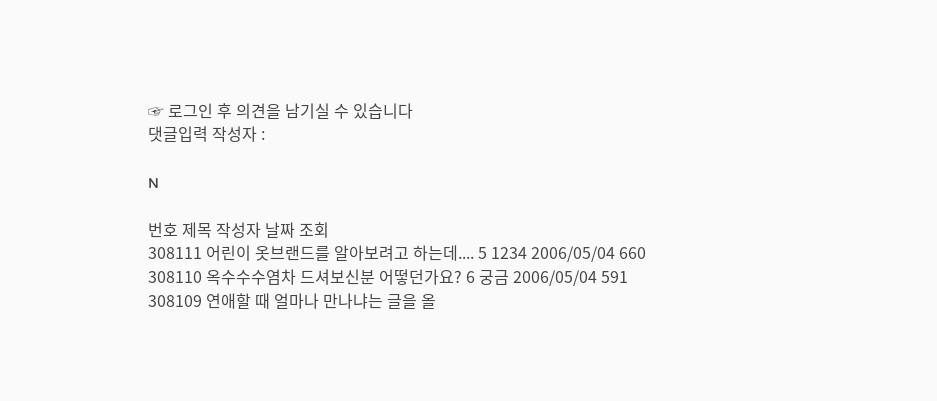☞ 로그인 후 의견을 남기실 수 있습니다
댓글입력 작성자 :

N

번호 제목 작성자 날짜 조회
308111 어린이 옷브랜드를 알아보려고 하는데.... 5 1234 2006/05/04 660
308110 옥수수수염차 드셔보신분 어떻던가요? 6 궁금 2006/05/04 591
308109 연애할 때 얼마나 만나냐는 글을 올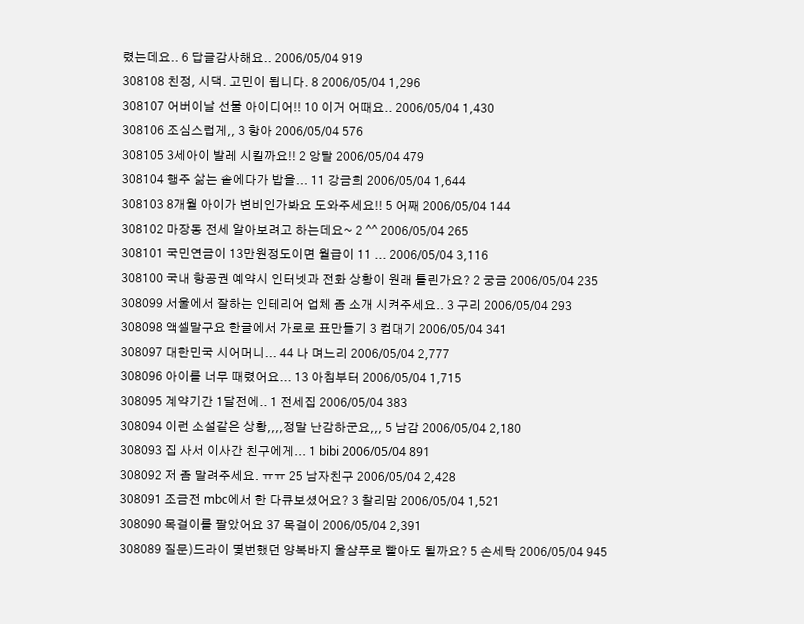렸는데요.. 6 답글감사해요.. 2006/05/04 919
308108 친정, 시댁. 고민이 됩니다. 8 2006/05/04 1,296
308107 어버이날 선물 아이디어!! 10 이거 어때요.. 2006/05/04 1,430
308106 조심스럽게,, 3 항아 2006/05/04 576
308105 3세아이 발레 시킬까요!! 2 앙탈 2006/05/04 479
308104 행주 삶는 솥에다가 밥을... 11 강금희 2006/05/04 1,644
308103 8개월 아이가 변비인가봐요 도와주세요!! 5 어째 2006/05/04 144
308102 마장동 전세 알아보려고 하는데요~ 2 ^^ 2006/05/04 265
308101 국민연금이 13만원정도이면 월급이 11 ... 2006/05/04 3,116
308100 국내 항공권 예약시 인터넷과 전화 상황이 원래 틀린가요? 2 궁금 2006/05/04 235
308099 서울에서 잘하는 인테리어 업체 좀 소개 시켜주세요.. 3 구리 2006/05/04 293
308098 액셀말구요 한글에서 가로로 표만들기 3 컴대기 2006/05/04 341
308097 대한민국 시어머니... 44 나 며느리 2006/05/04 2,777
308096 아이를 너무 때렸어요... 13 아침부터 2006/05/04 1,715
308095 계약기간 1달전에.. 1 전세집 2006/05/04 383
308094 이런 소설같은 상황,,,,정말 난감하군요,,, 5 남감 2006/05/04 2,180
308093 집 사서 이사간 친구에게... 1 bibi 2006/05/04 891
308092 저 좀 말려주세요. ㅠㅠ 25 남자친구 2006/05/04 2,428
308091 조금전 mbc에서 한 다큐보셨어요? 3 찰리맘 2006/05/04 1,521
308090 목걸이를 팔았어요 37 목걸이 2006/05/04 2,391
308089 질문)드라이 몇번했던 양복바지 울샴푸로 빨아도 될까요? 5 손세탁 2006/05/04 945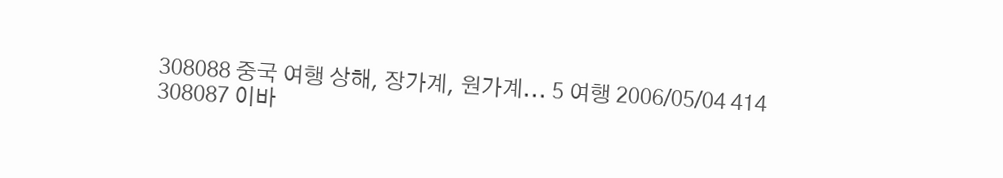308088 중국 여행 상해, 장가계, 원가계... 5 여행 2006/05/04 414
308087 이바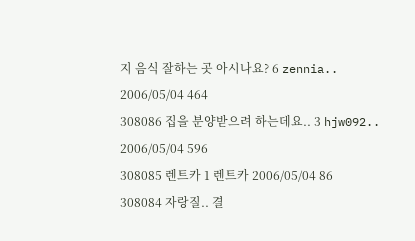지 음식 잘하는 곳 아시나요? 6 zennia.. 2006/05/04 464
308086 집을 분양받으려 하는데요.. 3 hjw092.. 2006/05/04 596
308085 렌트카 1 렌트카 2006/05/04 86
308084 자랑질.. 결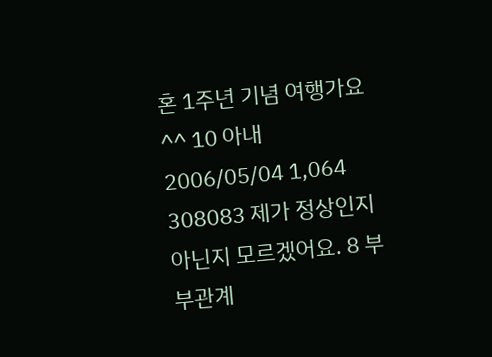혼 1주년 기념 여행가요 ^^ 10 아내 2006/05/04 1,064
308083 제가 정상인지 아닌지 모르겠어요. 8 부부관계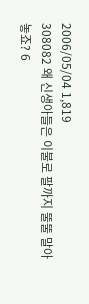2006/05/04 1,819
308082 왜 신생아들은 이불로 팔까지 뚤뚤 말아놓죠? 6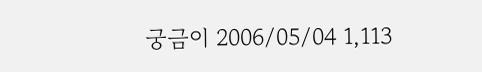궁금이 2006/05/04 1,113